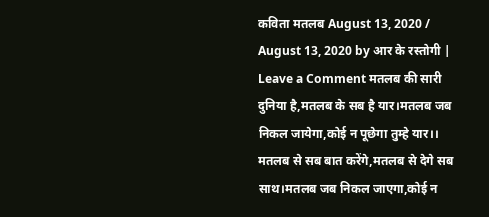कविता मतलब August 13, 2020 / August 13, 2020 by आर के रस्तोगी | Leave a Comment मतलब की सारी दुनिया है,मतलब के सब है यार।मतलब जब निकल जायेगा,कोई न पूछेगा तुम्हे यार।। मतलब से सब बात करेंगे,मतलब से देगे सब साथ।मतलब जब निकल जाएगा,कोई न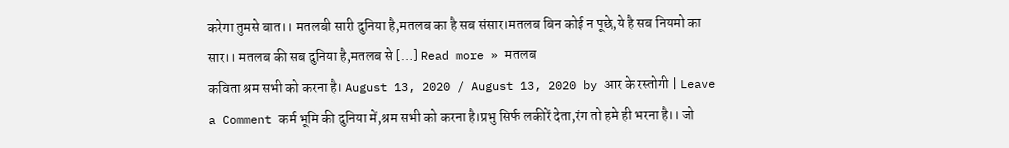करेगा तुमसे बात।। मतलबी सारी दुनिया है,मतलब का है सब संसार।मतलब बिन कोई न पूछे,ये है सब नियमो का सार।। मतलब की सब दुनिया है,मतलब से […] Read more » मतलब
कविता श्रम सभी को करना है। August 13, 2020 / August 13, 2020 by आर के रस्तोगी | Leave a Comment कर्म भूमि की दुनिया में,श्रम सभी को करना है।प्रभु सिर्फ लकीरें देता,रंग तो हमे ही भरना है।। जो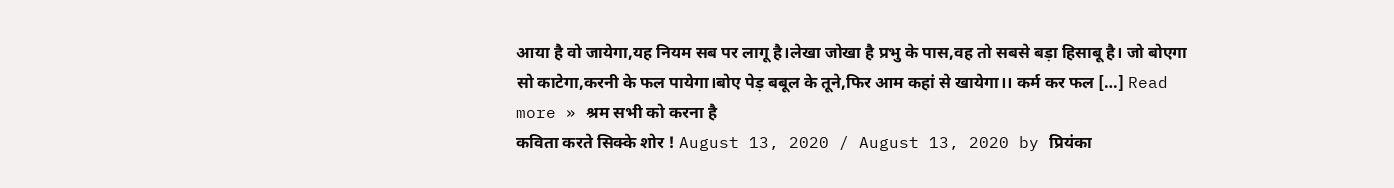आया है वो जायेगा,यह नियम सब पर लागू है।लेखा जोखा है प्रभु के पास,वह तो सबसे बड़ा हिसाबू है। जो बोएगा सो काटेगा,करनी के फल पायेगा।बोए पेड़ बबूल के तूने,फिर आम कहां से खायेगा।। कर्म कर फल […] Read more » श्रम सभी को करना है
कविता करते सिक्के शोर ! August 13, 2020 / August 13, 2020 by प्रियंका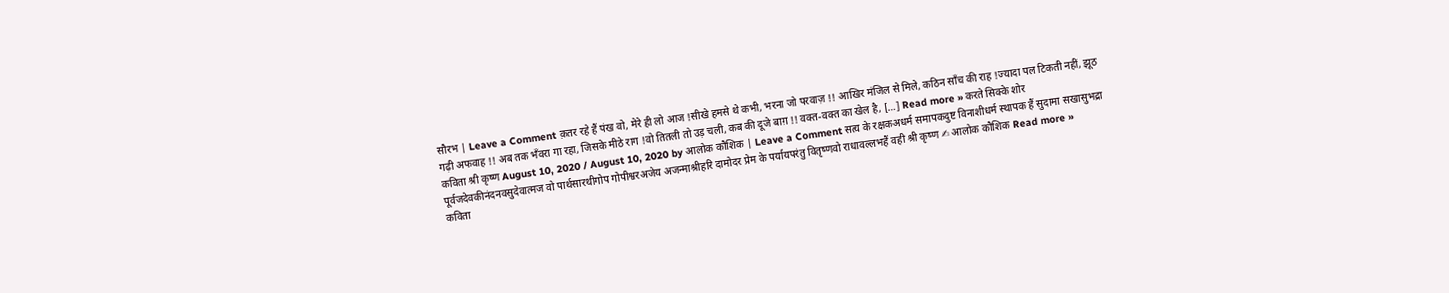सौरभ | Leave a Comment क़तर रहे हैं पंख वो, मेरे ही लो आज !सीखे हमसे थे कभी, भरना जो परवाज़ !! आखिर मंजिल से मिले, कठिन साँच की राह !ज्यादा पल टिकती नहीं, झूठ गढ़ी अफवाह !! अब तक भँवरा गा रहा, जिसके मीठे राग !वो तितली तो उड़ चली, कब की दूजे बाग़ !! वक्त-वक्त का खेल है, […] Read more » करते सिक्के शोर
कविता श्री कृष्ण August 10, 2020 / August 10, 2020 by आलोक कौशिक | Leave a Comment सत्य के रक्षकअधर्म समापकदुष्ट विनाशीधर्म स्थापक हैं सुदामा सखासुभद्रा पूर्वजदेवकीनंदनवसुदेवात्मज वो पार्थसारथीगोप गोपीश्वरअजेय अजन्माश्रीहरि दामोदर प्रेम के पर्यायपरंतु वितृष्णवो राधावल्लभहैं वही श्री कृष्ण ✍ आलोक कौशिक Read more »
कविता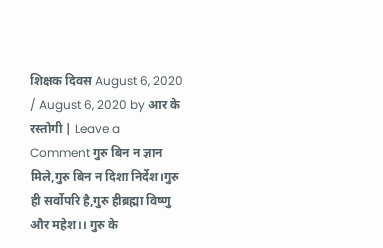शिक्षक दिवस August 6, 2020 / August 6, 2020 by आर के रस्तोगी | Leave a Comment गुरु बिन न ज्ञान मिले,गुरु बिन न दिशा निर्देश।गुरु ही सर्वोपरि है,गुरु हीब्रह्मा विष्णु और महेश।। गुरु के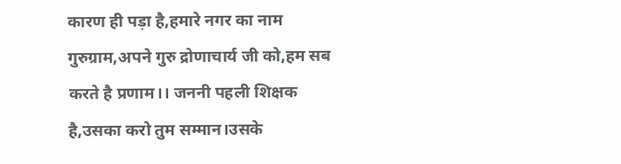कारण ही पड़ा है,हमारे नगर का नाम गुरुग्राम,अपने गुरु द्रोणाचार्य जी को,हम सब करते है प्रणाम।। जननी पहली शिक्षक है,उसका करो तुम सम्मान।उसके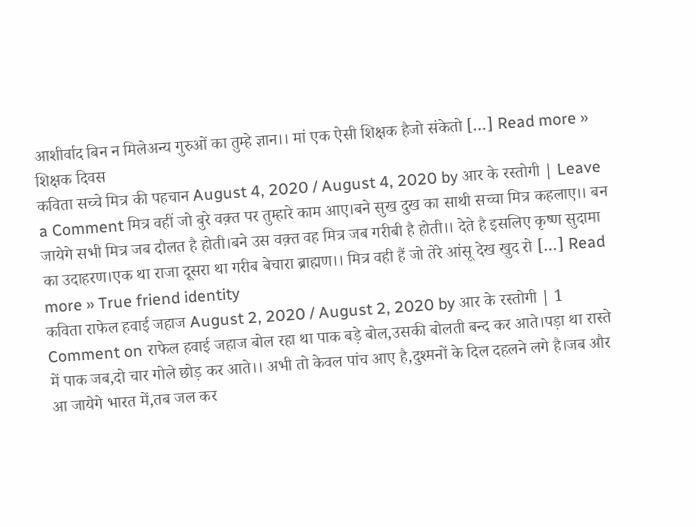आशीर्वाद बिन न मिलेअन्य गुरुओं का तुम्हे ज्ञान।। मां एक ऐसी शिक्षक हैजो संकेतो […] Read more » शिक्षक दिवस
कविता सच्चे मित्र की पहचान August 4, 2020 / August 4, 2020 by आर के रस्तोगी | Leave a Comment मित्र वहीं जो बुरे वक़्त पर तुम्हारे काम आए।बने सुख दुख का साथी सच्चा मित्र कहलाए।। बन जायेगे सभी मित्र जब दौलत है होती।बने उस वक़्त वह मित्र जब गरीबी है होती।। देते है इसलिए कृष्ण सुदामा का उदाहरण।एक था राजा दूसरा था गरीब बेचारा ब्राह्मण।। मित्र वही हैं जो तेरे आंसू देख खुद रो […] Read more » True friend identity
कविता राफेल हवाई जहाज August 2, 2020 / August 2, 2020 by आर के रस्तोगी | 1 Comment on राफेल हवाई जहाज बोल रहा था पाक बड़े बोल,उसकी बोलती बन्द कर आते।पड़ा था रास्ते में पाक जब,दो चार गोले छोड़ कर आते।। अभी तो केवल पांच आए है,दुश्मनों के दिल दहलने लगे है।जब और आ जायेगे भारत में,तब जल कर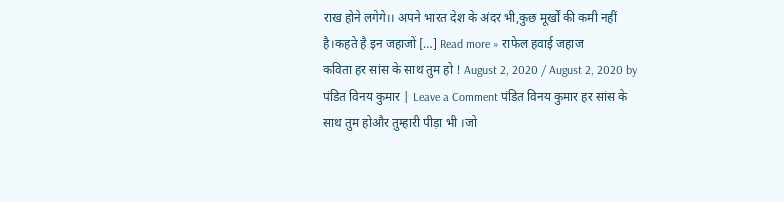राख होने लगेगे।। अपने भारत देश के अंदर भी,कुछ मूर्खों की कमी नहीं है।कहते है इन जहाजों […] Read more » राफेल हवाई जहाज
कविता हर सांस के साथ तुम हो ! August 2, 2020 / August 2, 2020 by पंडित विनय कुमार | Leave a Comment पंडित विनय कुमार हर सांस के साथ तुम होऔर तुम्हारी पीड़ा भी ।जो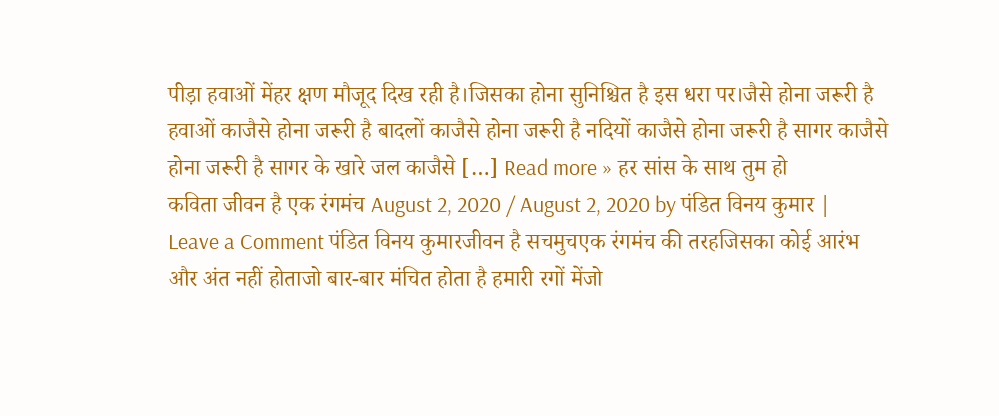पीड़ा हवाओं मेंहर क्षण मौजूद दिख रही है।जिसका होना सुनिश्चित है इस धरा पर।जैसे होना जरूरी है हवाओं काजैसे होना जरूरी है बादलों काजैसे होना जरूरी है नदियों काजैसे होना जरूरी है सागर काजैसे होना जरूरी है सागर के खारे जल काजैसे […] Read more » हर सांस के साथ तुम हो
कविता जीवन है एक रंगमंच August 2, 2020 / August 2, 2020 by पंडित विनय कुमार | Leave a Comment पंडित विनय कुमारजीवन है सचमुचएक रंगमंच की तरहजिसका कोई आरंभ और अंत नहीं होताजो बार-बार मंचित होता है हमारी रगों मेंजो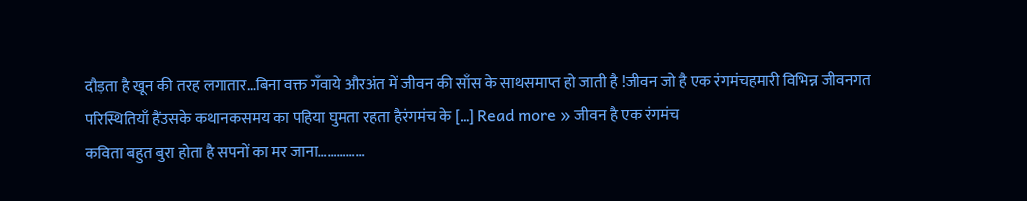दौड़ता है खून की तरह लगातार…बिना वक्त गँवाये औरअंत में जीवन की साँस के साथसमाप्त हो जाती है !जीवन जो है एक रंगमंचहमारी विभिन्न जीवनगत परिस्थितियाँ हैंउसके कथानकसमय का पहिया घुमता रहता हैरंगमंच के […] Read more » जीवन है एक रंगमंच
कविता बहुत बुरा होता है सपनों का मर जाना……………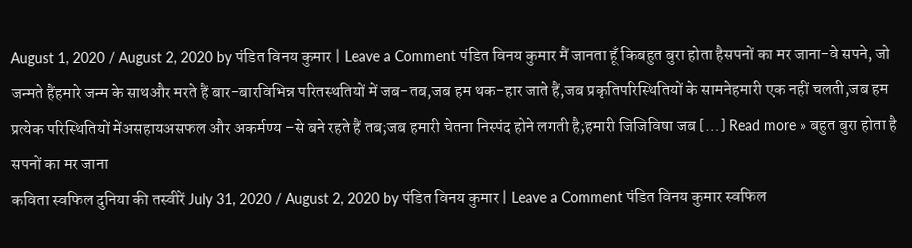August 1, 2020 / August 2, 2020 by पंडित विनय कुमार | Leave a Comment पंडित विनय कुमार मैं जानता हूँ किबहुत बुरा होता हैसपनों का मर जाना-वे सपने, जो जन्मते हैंहमारे जन्म के साथऔर मरते हैं बार-बारविभिन्न परितस्थतियों में जब-तब,जब हम थक-हार जाते हैं,जब प्रकृतिपरिस्थितियों के सामनेहमारी एक नहीं चलती,जब हम प्रत्येक परिस्थितियों मेंअसहायअसफल और अकर्मण्य –से बने रहते हैं तब;जब हमारी चेतना निस्पंद होने लगती है;हमारी जिजिविषा जब […] Read more » बहुत बुरा होता है सपनों का मर जाना
कविता स्वफिल दुनिया की तस्वीरें July 31, 2020 / August 2, 2020 by पंडित विनय कुमार | Leave a Comment पंडित विनय कुमार स्वफिल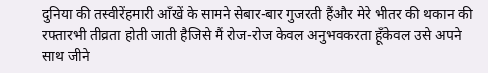दुनिया की तस्वीरेंहमारी आँखें के सामने सेबार-बार गुजरती हैंऔर मेरे भीतर की थकान की रफ्तारभी तीव्रता होती जाती हैजिसे मैं रोज-रोज केवल अनुभवकरता हूँकेवल उसे अपने साथ जीने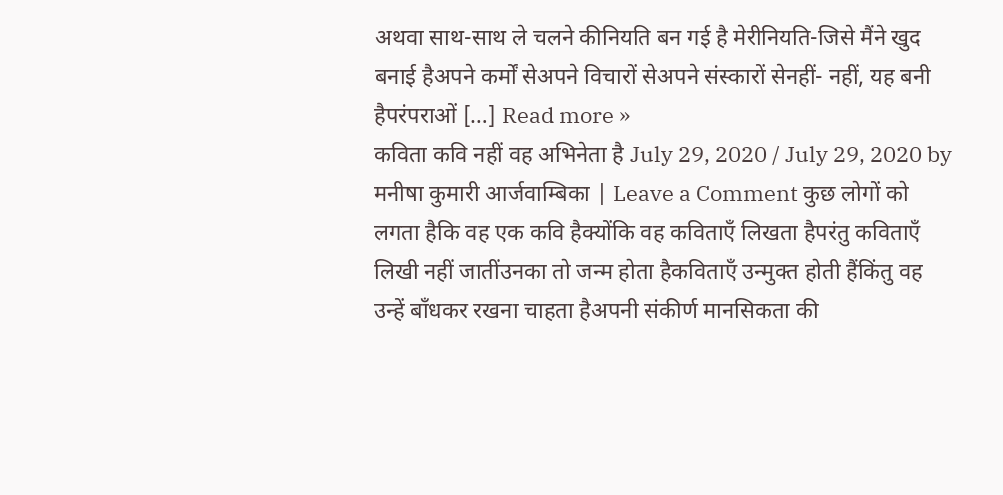अथवा साथ-साथ ले चलने कीनियति बन गई है मेरीनियति-जिसे मैंने खुद बनाई हैअपने कर्मों सेअपने विचारों सेअपने संस्कारों सेनहीं- नहीं, यह बनी हैपरंपराओं […] Read more »
कविता कवि नहीं वह अभिनेता है July 29, 2020 / July 29, 2020 by मनीषा कुमारी आर्जवाम्बिका | Leave a Comment कुछ लोगों को लगता हैकि वह एक कवि हैक्योंकि वह कविताएँ लिखता हैपरंतु कविताएँ लिखी नहीं जातींउनका तो जन्म होता हैकविताएँ उन्मुक्त होती हैंकिंतु वह उन्हें बाँधकर रखना चाहता हैअपनी संकीर्ण मानसिकता की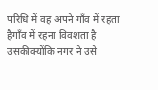परिधि में वह अपने गाँव में रहता हैगाँव में रहना विवशता है उसकीक्योंकि नगर ने उसे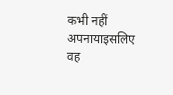कभी नहीं अपनायाइसलिए वह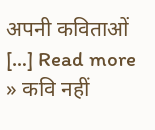अपनी कविताओं […] Read more » कवि नहीं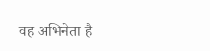वह अभिनेता है